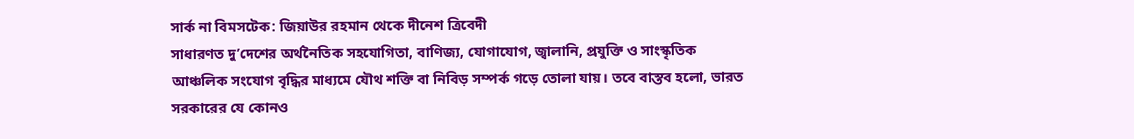সার্ক না বিমসটেক: জিয়াউর রহমান থেকে দীনেশ ত্রিবেদী
সাধারণত দু’দেশের অর্থনৈতিক সহযোগিতা, বাণিজ্য, যোগাযোগ, জ্বালানি, প্রযুক্তি ও সাংস্কৃতিক আঞ্চলিক সংযোগ বৃদ্ধির মাধ্যমে যৌথ শক্তি বা নিবিড় সম্পর্ক গড়ে তোলা যায়। তবে বাস্তব হলো, ভারত সরকারের যে কোনও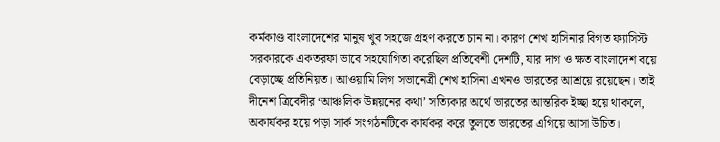কর্মকাণ্ড বাংলাদেশের মানুষ খুব সহজে গ্রহণ করতে চান না। কারণ শেখ হাসিনার বিগত ফ্যাসিস্ট সরকারকে একতরফা ভাবে সহযোগিতা করেছিল প্রতিবেশী দেশটি, যার দাগ ও ক্ষত বাংলাদেশ বয়ে বেড়াচ্ছে প্রতিনিয়ত। আওয়ামি লিগ সভানেত্রী শেখ হাসিনা এখনও ভারতের আশ্রয়ে রয়েছেন। তাই দীনেশ ত্রিবেদীর ‘আঞ্চলিক উন্নয়নের কথা’ সত্যিকার অর্থে ভারতের আন্তরিক ইচ্ছা হয়ে থাকলে, অকার্যকর হয়ে পড়া সার্ক সংগঠনটিকে কার্যকর করে তুলতে ভারতের এগিয়ে আসা উচিত।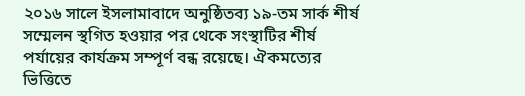২০১৬ সালে ইসলামাবাদে অনুষ্ঠিতব্য ১৯-তম সার্ক শীর্ষ সম্মেলন স্থগিত হওয়ার পর থেকে সংস্থাটির শীর্ষ পর্যায়ের কার্যক্রম সম্পূর্ণ বন্ধ রয়েছে। ঐকমত্যের ভিত্তিতে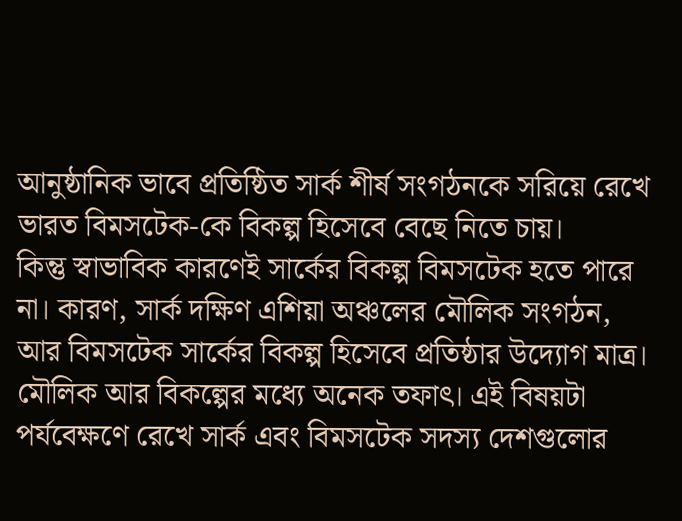আনুষ্ঠানিক ভাবে প্রতিষ্ঠিত সার্ক শীর্ষ সংগঠনকে সরিয়ে রেখে ভারত বিমসটেক-কে বিকল্প হিসেবে বেছে নিতে চায়।
কিন্তু স্বাভাবিক কারণেই সার্কের বিকল্প বিমসটেক হতে পারে না। কারণ, সার্ক দক্ষিণ এশিয়া অঞ্চলের মৌলিক সংগঠন, আর বিমসটেক সার্কের বিকল্প হিসেবে প্রতিষ্ঠার উদ্যোগ মাত্র। মৌলিক আর বিকল্পের মধ্যে অনেক তফাৎ। এই বিষয়টা পর্যবেক্ষণে রেখে সার্ক এবং বিমসটেক সদস্য দেশগুলোর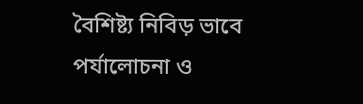বৈশিষ্ট্য নিবিড় ভাবে পর্যালোচনা ও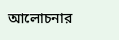আলোচনার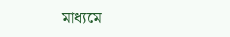মাধ্যমে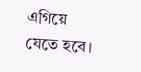এগিয়ে যেতে হবে।